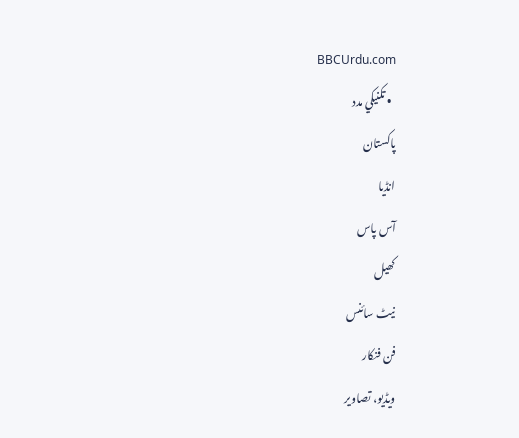BBCUrdu.com
  • تکنيکي مدد
پاکستان
انڈیا
آس پاس
کھیل
نیٹ سائنس
فن فنکار
ویڈیو، تصاویر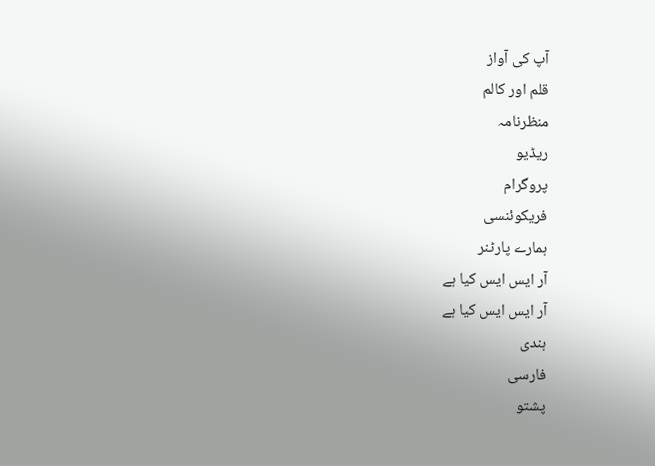آپ کی آواز
قلم اور کالم
منظرنامہ
ریڈیو
پروگرام
فریکوئنسی
ہمارے پارٹنر
آر ایس ایس کیا ہے
آر ایس ایس کیا ہے
ہندی
فارسی
پشتو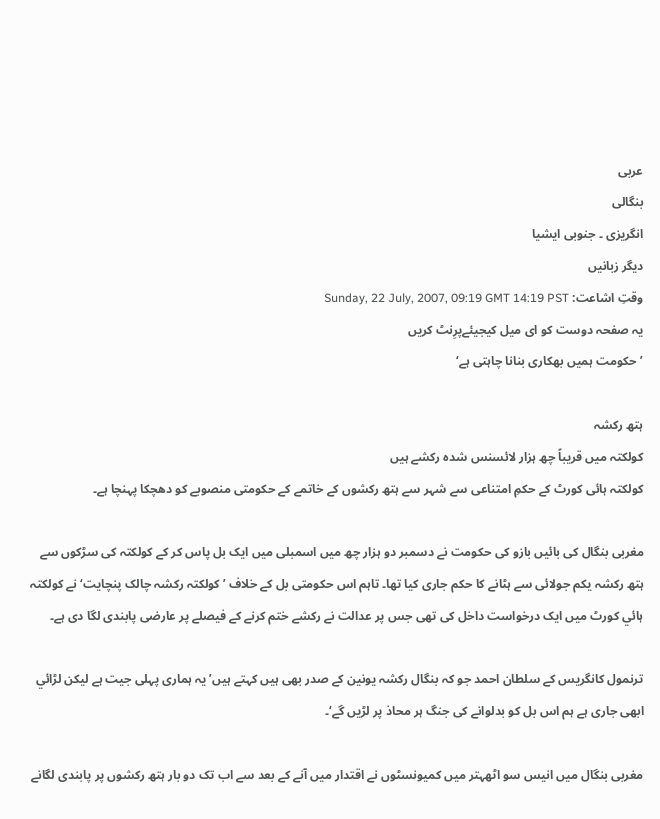عربی
بنگالی
انگریزی ۔ جنوبی ایشیا
دیگر زبانیں
وقتِ اشاعت: Sunday, 22 July, 2007, 09:19 GMT 14:19 PST
یہ صفحہ دوست کو ای میل کیجیئےپرِنٹ کریں
’حکومت ہمیں بھکاری بنانا چاہتی ہے‘

ہتھ رکشہ
کولکتہ میں قریباً چھ ہزار لائسنس شدہ رکشے ہیں
کولکتہ ہائی کورٹ کے حکمِ امتناعی سے شہر سے ہتھ رکشوں کے خاتمے کے حکومتی منصوبے کو دھچکا پہنچا ہے۔

مغربی بنگال کی بائیں بازو کی حکومت نے دسمبر دو ہزار چھ میں اسمبلی میں ایک بل پاس کر کے کولکتہ کی سڑکوں سے ہتھ رکشہ یکم جولائی سے ہٹانے کا حکم جاری کیا تھا۔ تاہم اس حکومتی بل کے خلاف ’ کولکتہ رکشہ چالک پنچایت‘ نے کولکتہ ہائي کورٹ میں ایک درخواست داخل کی تھی جس پر عدالت نے رکشے ختم کرنے کے فیصلے پر عارضی پابندی لگا دی ہے۔

ترنمول کانگریس کے سلطان احمد جو کہ بنگال رکشہ یونین کے صدر بھی ہيں کہتے ہیں’یہ ہماری پہلی جیت ہے لیکن لڑائي ابھی جاری ہے ہم اس بل کو بدلوانے کی جنگ ہر محاذ پر لڑیں گے‘۔

مغربی بنگال میں انیس سو اٹھہتر میں کمیونسٹوں نے اقتدار میں آنے کے بعد سے اب تک دو بار ہتھ رکشوں پر پابندی لگانے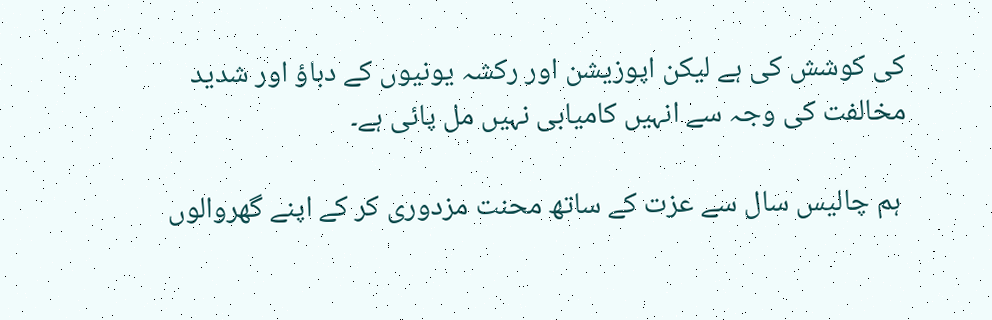کی کوشش کی ہے لیکن اپوزیشن اور رکشہ یونیوں کے دباؤ اور شدید مخالفت کی وجہ سے انہیں کامیابی نہيں مل پائی ہے۔

 ہم چالیس سال سے عزت کے ساتھ محنت مزدوری کر کے اپنے گھروالوں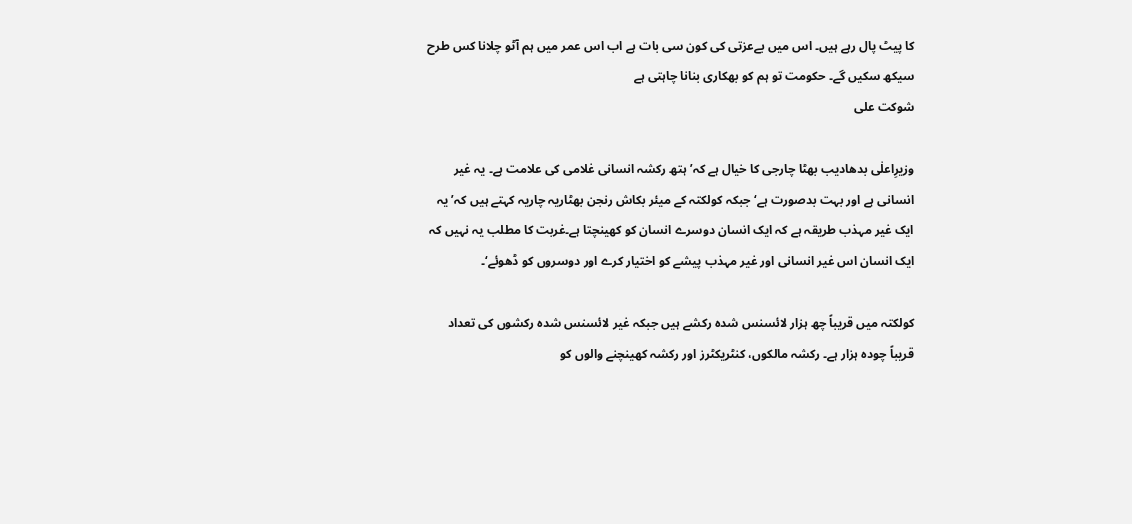کا پیٹ پال رہے ہیں۔ اس میں بےعزتی کی کون سی بات ہے اب اس عمر میں ہم آٹو چلانا کس طرح سیکھ سکیں گے۔ حکومت تو ہم کو بھکاری بنانا چاہتی ہے
شوکت علی

وزیرِاعلٰی بدھادیب بھٹا چارجی کا خیال ہے کہ’ ہتھ رکشہ انسانی غلامی کی علامت ہے۔ یہ غیر انسانی ہے اور بہت بدصورت ہے‘ جبکہ کولکتہ کے میئر بکاش رنجن بھٹاریہ چاریہ کہتے ہیں کہ’یہ ایک غیر مہذب طریقہ ہے کہ ایک انسان دوسرے انسان کو کھینچتا ہے۔غربت کا مطلب یہ نہیں کہ ایک انسان اس غیر انسانی اور غیر مہذب پیشے کو اختیار کرے اور دوسروں کو ڈھوئے‘۔

کولکتہ میں قریباً چھ ہزار لائسنس شدہ رکشے ہیں جبکہ غیر لائسنس شدہ رکشوں کی تعداد قریباً چودہ ہزار ہے۔ رکشہ مالکوں، کنٹریکٹرز اور رکشہ کھینچنے والوں کو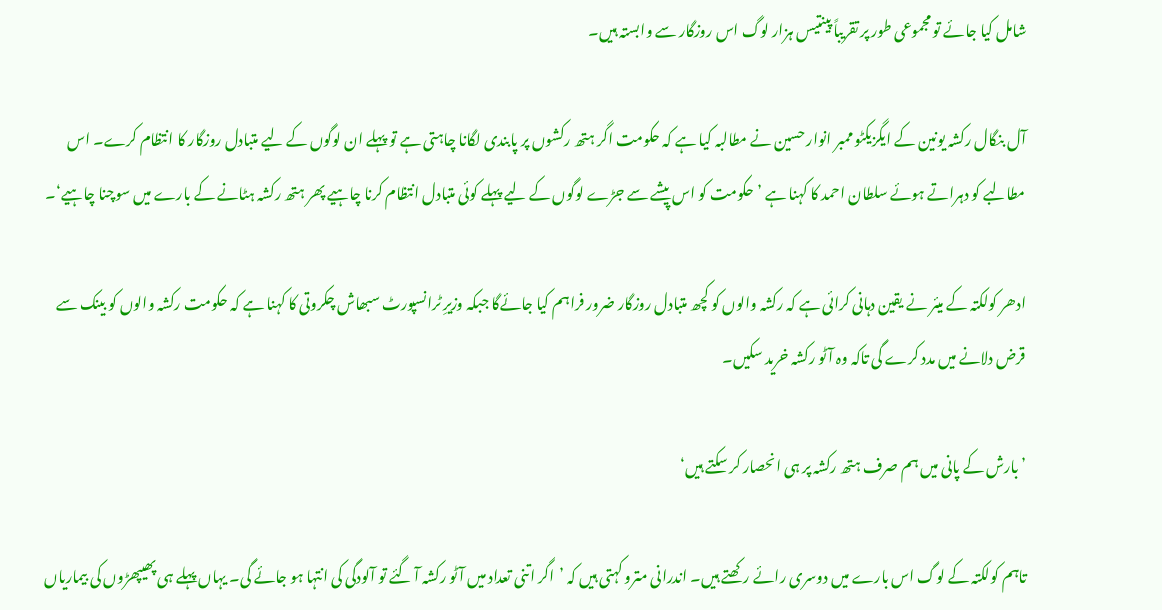شامل کیا جائے تو مجموعی طور پر تقریباً پینتیس ہزار لوگ اس روزگار سے وابستہ ہیں۔

آل بنگال رکشہ یونین کے ایگزیکٹو ممبر انوار حسین نے مطالبہ کیا ہے کہ حکومت اگر ہتھ رکشوں پر پابندی لگانا چاہتی ہے تو پہلے ان لوگوں کے لیے متبادل روزگار کا انتظام کرے۔ اس مطالبے کو دہراتے ہوئے سلطان احمد کا کہنا ہے ’حکومت کو اس پیشے سے جڑے لوگوں کے لیے پہلے کوئی متبادل انتظام کرنا چاہیے پھر ہتھ رکشہ ہٹانے کے بارے میں سوچنا چاہیے‘۔

ادھر کولکتہ کے میئر نے یقین دہانی کرائی ہے کہ رکشہ والوں کو کچھ متبادل روزگار ضرور فراہم کیا جائےگا جبکہ وزیرِ ٹرانسپورٹ سبھاش چکروتی کا کہنا ہے کہ حکومت رکشہ والوں کو بینک سے قرض دلانے میں مدد کرے گی تاکہ وہ آٹو رکشہ خرید سکیں۔

’بارش کے پانی میں ہم صرف ہتھ رکشہ پر ہی انحصار کر سکتے ہيں‘

تاہم کولکتہ کے لوگ اس بارے میں دوسری رائے رکھتے ہیں۔ اندرانی مترو کہتی ہیں کہ ’اگر اتنی تعداد ميں آٹو رکشہ آ گئے تو آلودگی کی انتہا ہو جائے گی۔ یہاں پہلے ہی پھیپھڑوں کی بیماریاں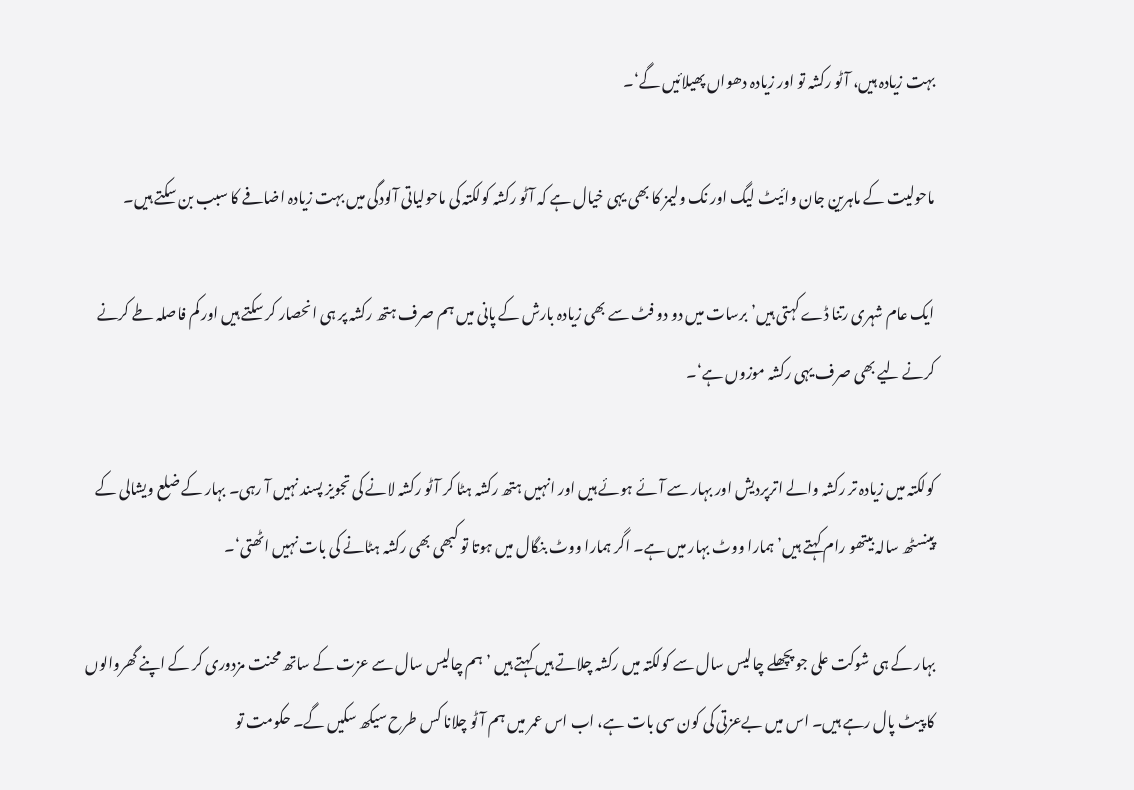بہت زيادہ ہيں، آٹو رکشہ تو اور زيادہ دھواں پھیلائیں گے‘۔

ماحولیت کے ماہرین جان وائیٹ لیگ اور نک ولیمز کا بھی یہی خیال ہے کہ آٹو رکشہ کولکتہ کی ماحولیاتی آلودگی میں بہت زيادہ اضافے کا سبب بن سکتے ہیں۔

ایک عام شہری رتنا ڈے کہتی ہيں’برسات میں دو دو فٹ سے بھی زیادہ بارش کے پانی میں ہم صرف ہتھ رکشہ پر ہی انحصار کر سکتے ہيں اور کم فاصلہ طے کرنے کرنے لیے بھی صرف یہی رکشہ موزوں ہے‘۔

کولکتہ میں زیادہ تر رکشہ والے اترپردیش اور بہار سے آئے ہوئے ہيں اور انہیں ہتھ رکشہ ہٹا کر آٹو رکشہ لانے کی تجویز پسند نہيں آ رہی۔ بہار کے ضلع ویشالی کے پینسٹھ سالہ بیتھو رام کہتے ہیں’ہمارا ووٹ بہار میں ہے۔ اگر ہمارا ووٹ بنگال میں ہوتا تو کبھی بھی رکشہ ہٹانے کی بات نہيں اٹھتی‘۔

بہار کے ہی شوکت علی جو پچھلے چالیس سال سے کولکتہ میں رکشہ چلاتے ہيں کہتے ہیں ’ہم چالیس سال سے عزت کے ساتھ محنت مزدوری کر کے اپنے گھروالوں کا پیٹ پال رہے ہیں۔ اس میں بےعزتی کی کون سی بات ہے، اب اس عمر میں ہم آٹو چلانا کس طرح سیکھ سکیں گے۔ حکومت تو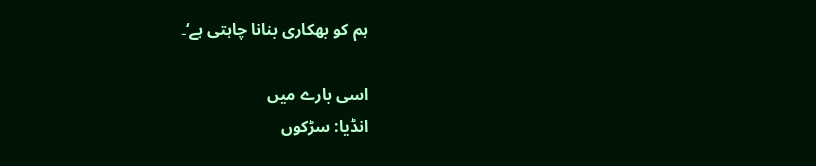ہم کو بھکاری بنانا چاہتی ہے‘۔

اسی بارے میں
انڈیا: سڑکوں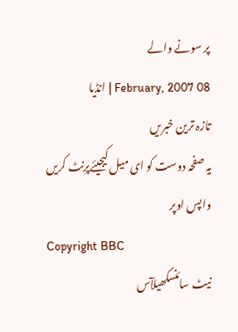پر سونے والے
08 February, 2007 | انڈیا
تازہ ترین خبریں
یہ صفحہ دوست کو ای میل کیجیئےپرِنٹ کریں
واپس اوپر
Copyright BBC
نیٹ سائنسکھیلآس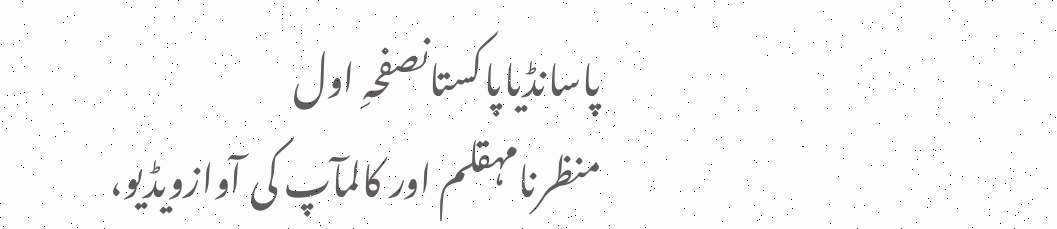پاسانڈیاپاکستانصفحہِ اول
منظرنامہقلم اور کالمآپ کی آوازویڈیو،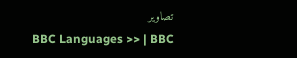تصاویر
BBC Languages >> | BBC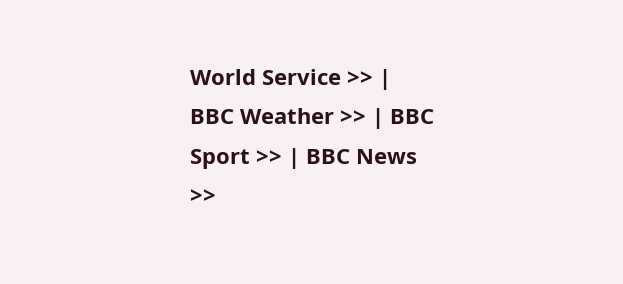World Service >> | BBC Weather >> | BBC Sport >> | BBC News >>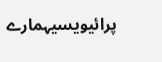پرائیویسیہمارے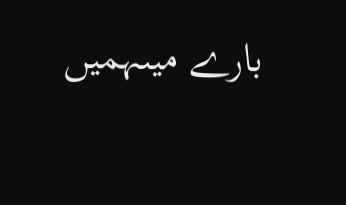بارے میںہمیں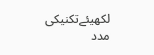لکھیئےتکنیکی مدد